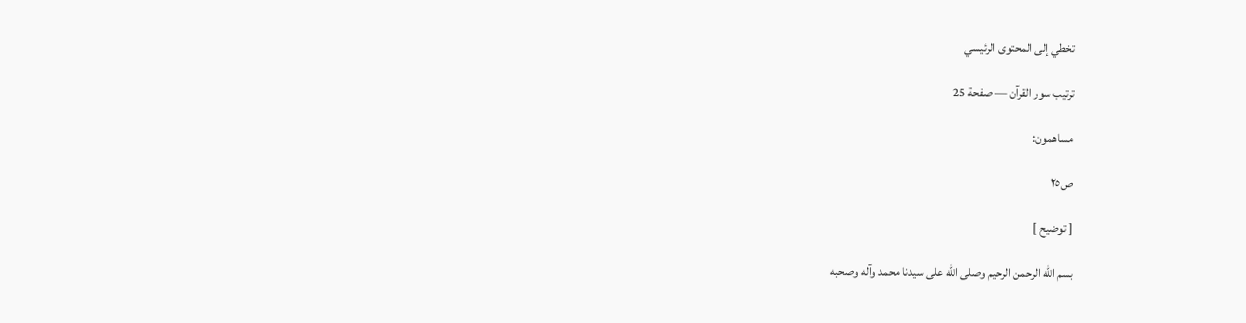تخطي إلى المحتوى الرئيسي

ترتيب سور القرآن — صفحة 25

مساهمون:

ص٢٥

[ توضيح ]

بسم اللّه الرحمن الرحيم وصلى اللّه على سيدنا محمد وآله وصحبه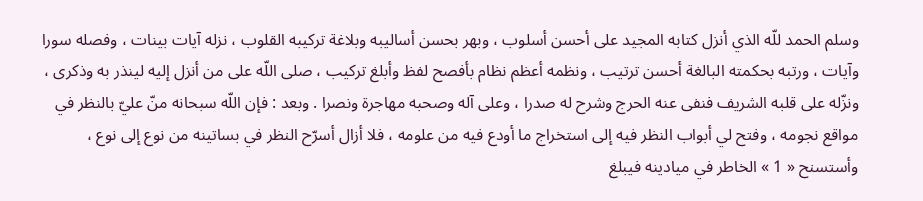وسلم الحمد للّه الذي أنزل كتابه المجيد على أحسن أسلوب ، وبهر بحسن أساليبه وبلاغة تركيبه القلوب ، نزله آيات بينات ، وفصله سورا وآيات ، ورتبه بحكمته البالغة أحسن ترتيب ، ونظمه أعظم نظام بأفصح لفظ وأبلغ تركيب ، صلى اللّه على من أنزل إليه لينذر به وذكرى ، ونزّله على قلبه الشريف فنفى عنه الحرج وشرح له صدرا ، وعلى آله وصحبه مهاجرة ونصرا . وبعد : فإن اللّه سبحانه منّ عليّ بالنظر في مواقع نجومه ، وفتح لي أبواب النظر فيه إلى استخراج ما أودع فيه من علومه ، فلا أزال أسرّح النظر في بساتينه من نوع إلى نوع ، وأستسنح « 1 » الخاطر في ميادينه فيبلغ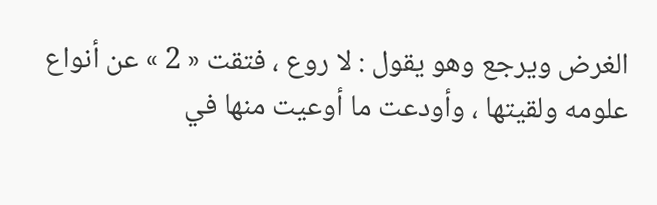الغرض ويرجع وهو يقول : لا روع ، فتقت « 2 » عن أنواع علومه ولقيتها ، وأودعت ما أوعيت منها في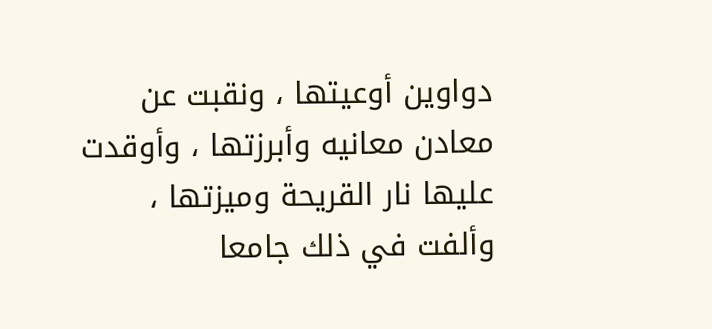دواوين أوعيتها ، ونقبت عن معادن معانيه وأبرزتها ، وأوقدت عليها نار القريحة وميزتها ، وألفت في ذلك جامعا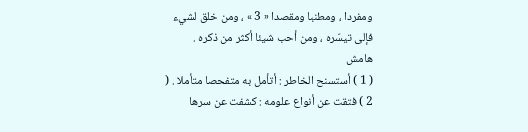ومفردا ، ومطنبا ومقصدا « 3 » ، ومن خلق لشيء فإلى تيسّره ، ومن أحب شيئا أكثر من ذكره .
هامش
( 1 ) أستسنح الخاطر : أتأمل به متفحصا متأملا . ( 2 ) فتقت عن أنواع علومه : كشفت عن سرها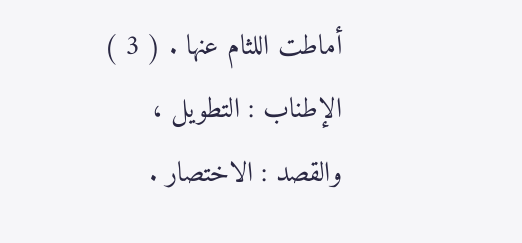أماطت اللثام عنها . ( 3 ) الإطناب : التطويل ، والقصد : الاختصار .